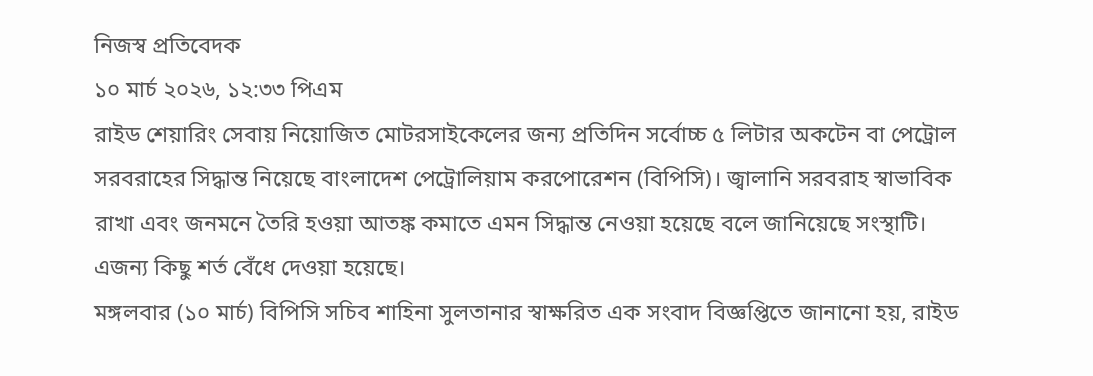নিজস্ব প্রতিবেদক
১০ মার্চ ২০২৬, ১২:৩৩ পিএম
রাইড শেয়ারিং সেবায় নিয়োজিত মোটরসাইকেলের জন্য প্রতিদিন সর্বোচ্চ ৫ লিটার অকটেন বা পেট্রোল সরবরাহের সিদ্ধান্ত নিয়েছে বাংলাদেশ পেট্রোলিয়াম করপোরেশন (বিপিসি)। জ্বালানি সরবরাহ স্বাভাবিক রাখা এবং জনমনে তৈরি হওয়া আতঙ্ক কমাতে এমন সিদ্ধান্ত নেওয়া হয়েছে বলে জানিয়েছে সংস্থাটি। এজন্য কিছু শর্ত বেঁধে দেওয়া হয়েছে।
মঙ্গলবার (১০ মার্চ) বিপিসি সচিব শাহিনা সুলতানার স্বাক্ষরিত এক সংবাদ বিজ্ঞপ্তিতে জানানো হয়, রাইড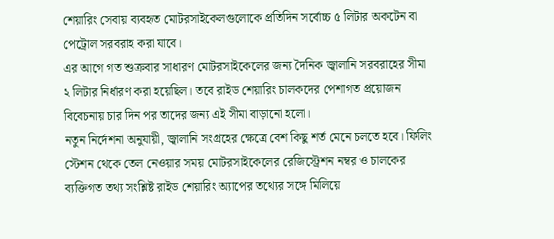শেয়ারিং সেবায় ব্যবহৃত মোটরসাইকেলগুলোকে প্রতিদিন সর্বোচ্চ ৫ লিটার অকটেন বা পেট্রোল সরবরাহ করা যাবে।
এর আগে গত শুক্রবার সাধারণ মোটরসাইকেলের জন্য দৈনিক জ্বালানি সরবরাহের সীমা ২ লিটার নির্ধারণ করা হয়েছিল। তবে রাইড শেয়ারিং চালকদের পেশাগত প্রয়োজন বিবেচনায় চার দিন পর তাদের জন্য এই সীমা বাড়ানো হলো।
নতুন নির্দেশনা অনুযায়ী, জ্বালানি সংগ্রহের ক্ষেত্রে বেশ কিছু শর্ত মেনে চলতে হবে। ফিলিং স্টেশন থেকে তেল নেওয়ার সময় মোটরসাইকেলের রেজিস্ট্রেশন নম্বর ও চালকের ব্যক্তিগত তথ্য সংশ্লিষ্ট রাইড শেয়ারিং অ্যাপের তথ্যের সঙ্গে মিলিয়ে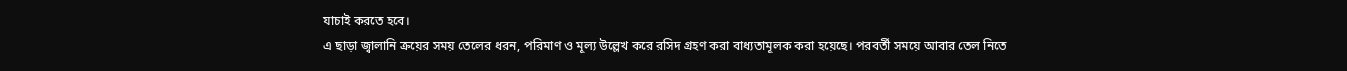যাচাই করতে হবে।
এ ছাড়া জ্বালানি ক্রয়ের সময় তেলের ধরন, পরিমাণ ও মূল্য উল্লেখ করে রসিদ গ্রহণ করা বাধ্যতামূলক করা হয়েছে। পরবর্তী সময়ে আবার তেল নিতে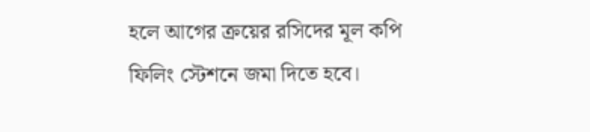হলে আগের ক্রয়ের রসিদের মূল কপি ফিলিং স্টেশনে জমা দিতে হবে।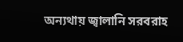অন্যথায় জ্বালানি সরবরাহ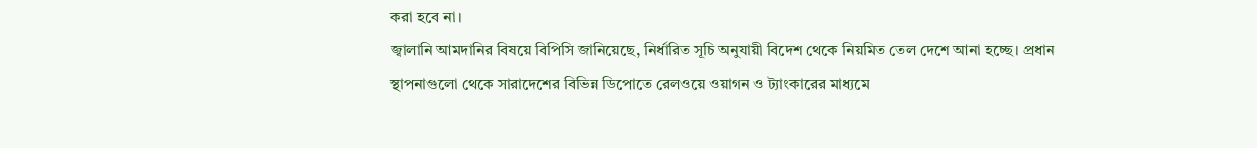করা হবে না।
জ্বালানি আমদানির বিষয়ে বিপিসি জানিয়েছে, নির্ধারিত সূচি অনুযায়ী বিদেশ থেকে নিয়মিত তেল দেশে আনা হচ্ছে। প্রধান স্থাপনাগুলো থেকে সারাদেশের বিভিন্ন ডিপোতে রেলওয়ে ওয়াগন ও ট্যাংকারের মাধ্যমে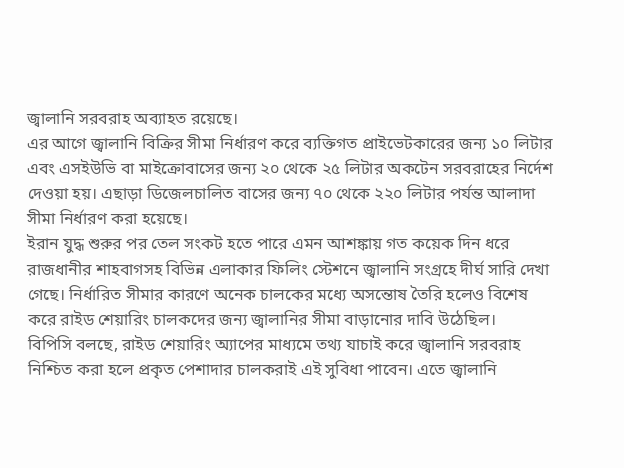জ্বালানি সরবরাহ অব্যাহত রয়েছে।
এর আগে জ্বালানি বিক্রির সীমা নির্ধারণ করে ব্যক্তিগত প্রাইভেটকারের জন্য ১০ লিটার এবং এসইউভি বা মাইক্রোবাসের জন্য ২০ থেকে ২৫ লিটার অকটেন সরবরাহের নির্দেশ দেওয়া হয়। এছাড়া ডিজেলচালিত বাসের জন্য ৭০ থেকে ২২০ লিটার পর্যন্ত আলাদা সীমা নির্ধারণ করা হয়েছে।
ইরান যুদ্ধ শুরুর পর তেল সংকট হতে পারে এমন আশঙ্কায় গত কয়েক দিন ধরে রাজধানীর শাহবাগসহ বিভিন্ন এলাকার ফিলিং স্টেশনে জ্বালানি সংগ্রহে দীর্ঘ সারি দেখা গেছে। নির্ধারিত সীমার কারণে অনেক চালকের মধ্যে অসন্তোষ তৈরি হলেও বিশেষ করে রাইড শেয়ারিং চালকদের জন্য জ্বালানির সীমা বাড়ানোর দাবি উঠেছিল।
বিপিসি বলছে, রাইড শেয়ারিং অ্যাপের মাধ্যমে তথ্য যাচাই করে জ্বালানি সরবরাহ নিশ্চিত করা হলে প্রকৃত পেশাদার চালকরাই এই সুবিধা পাবেন। এতে জ্বালানি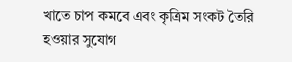খাতে চাপ কমবে এবং কৃত্রিম সংকট তৈরি হওয়ার সুযোগ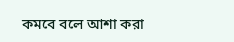কমবে বলে আশা করা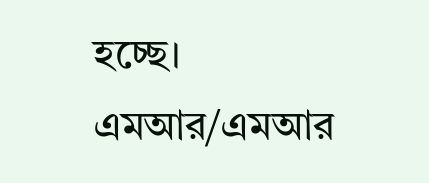হচ্ছে।
এমআর/এমআর